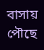বাসায় পৌছে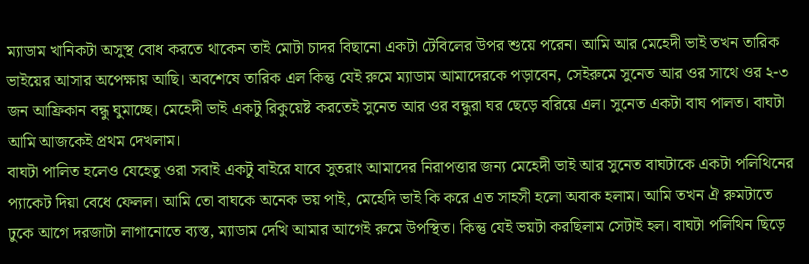ম্যাডাম খানিকটা অসুস্থ বোধ করতে থাকেন তাই মোটা চাদর বিছানো একটা টেবিলের উপর শুয়ে পরেন। আমি আর মেহেদী ভাই তখন তারিক ভাইয়ের আসার অপেক্ষায় আছি। অবশেষে তারিক এল কিন্তু যেই রুমে ম্যাডাম আমাদেরকে পড়াবেন, সেইরুমে সুনেত আর ওর সাথে ওর ২-৩ জন আফ্রিকান বন্ধু ঘুমাচ্ছে। মেহেদী ভাই একটু রিকুয়েষ্ট করতেই সুনেত আর ওর বন্ধুরা ঘর ছেড়ে বরিয়ে এল। সুনেত একটা বাঘ পালত। বাঘটা আমি আজকেই প্রথম দেখলাম।
বাঘটা পালিত হলেও যেহেতু ওরা সবাই একটু বাইরে যাবে সুতরাং আমাদের নিরাপত্তার জন্য মেহেদী ভাই আর সুনেত বাঘটাকে একটা পলিথিনের প্যাকেট দিয়া বেধে ফেলল। আমি তো বাঘকে অনেক ভয় পাই, মেহেদি ভাই কি করে এত সাহসী হলো অবাক হলাম। আমি তখন ঐ রুমটাতে ঢুকে আগে দরজাটা লাগানোতে ব্যস্ত, ম্যাডাম দেখি আমার আগেই রুমে উপস্থিত। কিন্তু যেই ভয়টা করছিলাম সেটাই হল। বাঘটা পলিথিন ছিড়ে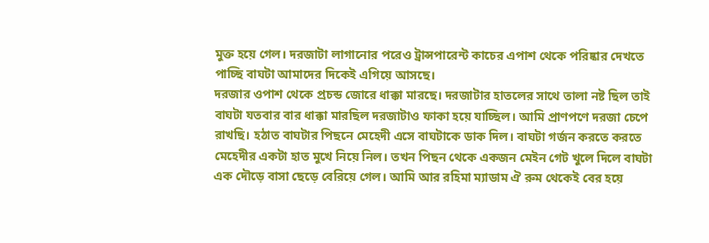মুক্ত হয়ে গেল। দরজাটা লাগানোর পরেও ট্রান্সপারেন্ট কাচের এপাশ থেকে পরিষ্কার দেখতে পাচ্ছি বাঘটা আমাদের দিকেই এগিয়ে আসছে।
দরজার ওপাশ থেকে প্রচন্ড জোরে ধাক্কা মারছে। দরজাটার হাতলের সাথে তালা নষ্ট ছিল তাই বাঘটা যতবার বার ধাক্কা মারছিল দরজাটাও ফাকা হয়ে যাচ্ছিল। আমি প্রাণপণে দরজা চেপে রাখছি। হঠাত বাঘটার পিছনে মেহেদী এসে বাঘটাকে ডাক দিল। বাঘটা গর্জন করতে করতে মেহেদীর একটা হাত মুখে নিয়ে নিল। তখন পিছন থেকে একজন মেইন গেট খুলে দিলে বাঘটা এক দৌড়ে বাসা ছেড়ে বেরিয়ে গেল। আমি আর রহিমা ম্যাডাম ঐ রুম থেকেই বের হয়ে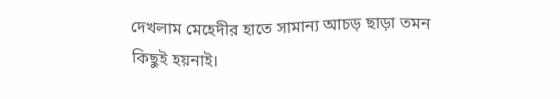দেখলাম মেহেদীর হাতে সামান্য আচড় ছাড়া তমন কিছুই হয়নাই।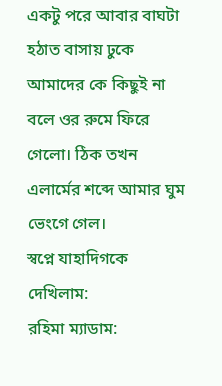একটু পরে আবার বাঘটা হঠাত বাসায় ঢুকে আমাদের কে কিছুই না বলে ওর রুমে ফিরে গেলো। ঠিক তখন এলার্মের শব্দে আমার ঘুম ভেংগে গেল।
স্বপ্নে যাহাদিগকে দেখিলাম:
রহিমা ম্যাডাম: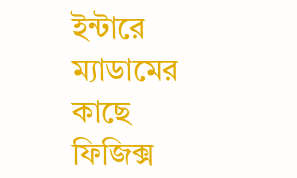ইন্টারে ম্যাডামের কাছে ফিজিক্স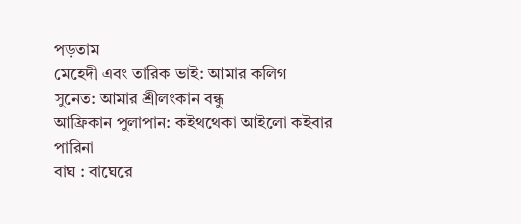পড়তাম
মেহেদী এবং তারিক ভাই: আমার কলিগ
সুনেত: আমার শ্রীলংকান বন্ধু
আফ্রিকান পুলাপান: কইথথেকা আইলো কইবার পারিনা
বাঘ : বাঘেরে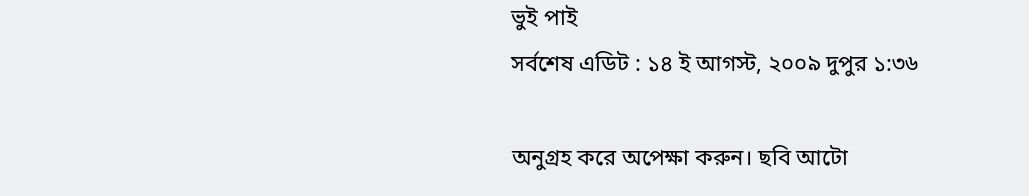ভুই পাই
সর্বশেষ এডিট : ১৪ ই আগস্ট, ২০০৯ দুপুর ১:৩৬

অনুগ্রহ করে অপেক্ষা করুন। ছবি আটো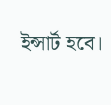ইন্সার্ট হবে।